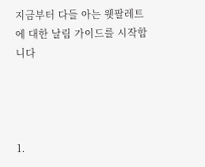지금부터 다들 아는 웻팔레트에 대한 날림 가이드를 시작합니다




1.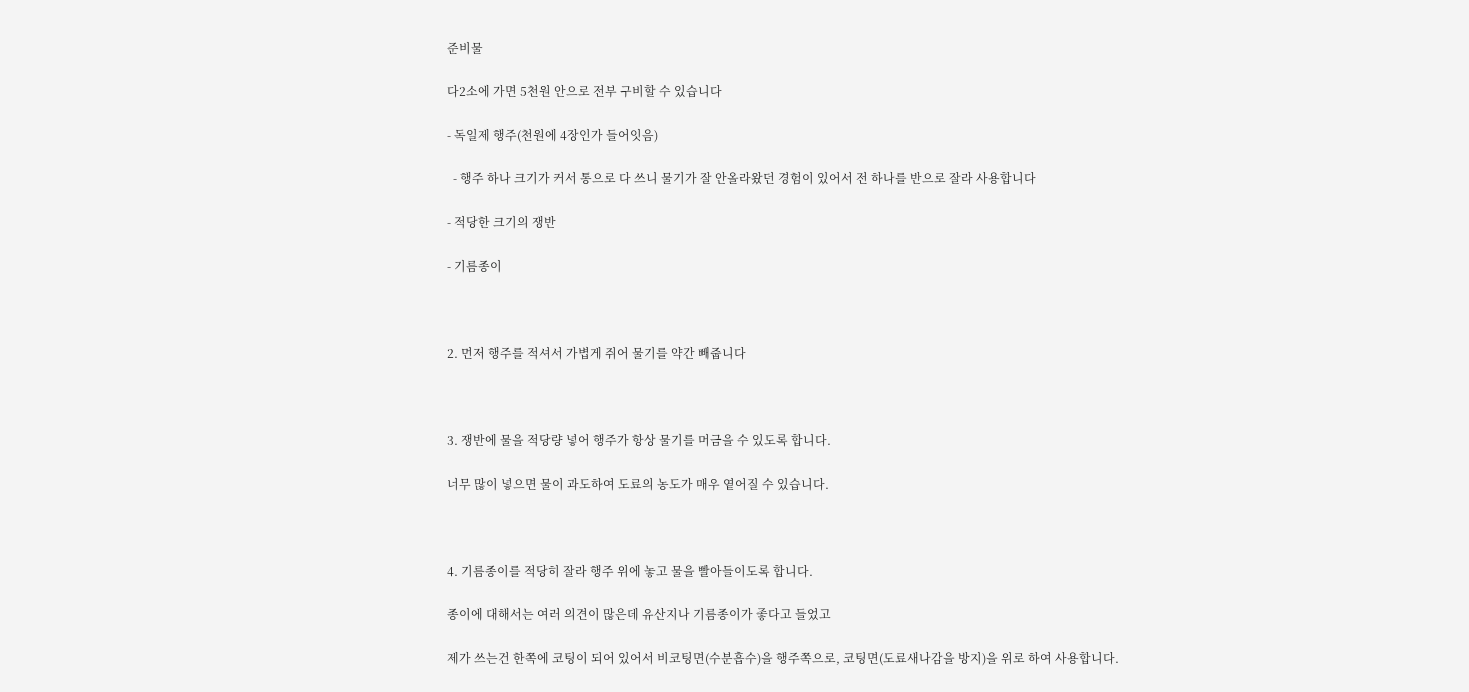준비물

다2소에 가면 5천원 안으로 전부 구비할 수 있습니다

- 독일제 행주(천원에 4장인가 들어잇음)

  - 행주 하나 크기가 커서 통으로 다 쓰니 물기가 잘 안올라왔던 경험이 있어서 전 하나를 반으로 잘라 사용합니다

- 적당한 크기의 쟁반

- 기름종이



2. 먼저 행주를 적셔서 가볍게 쥐어 물기를 약간 빼줍니다



3. 쟁반에 물을 적당량 넣어 행주가 항상 물기를 머금을 수 있도록 합니다.

너무 많이 넣으면 물이 과도하여 도료의 농도가 매우 옅어질 수 있습니다.



4. 기름종이를 적당히 잘라 행주 위에 놓고 물을 빨아들이도록 합니다.

종이에 대해서는 여러 의견이 많은데 유산지나 기름종이가 좋다고 들었고

제가 쓰는건 한쪽에 코팅이 되어 있어서 비코팅면(수분흡수)을 행주쪽으로, 코팅면(도료새나감을 방지)을 위로 하여 사용합니다.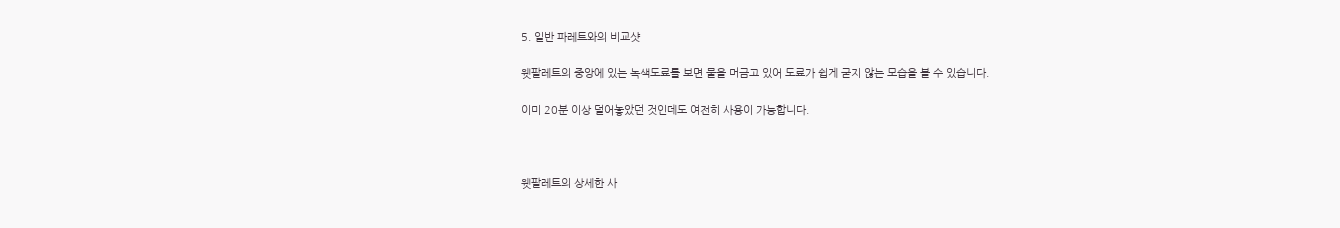5. 일반 파레트와의 비교샷

웻팔레트의 중앙에 있는 녹색도료를 보면 물을 머금고 있어 도료가 쉽게 굳지 않는 모습을 볼 수 있습니다.

이미 20분 이상 덜어놓았던 것인데도 여전히 사용이 가능합니다.



웻팔레트의 상세한 사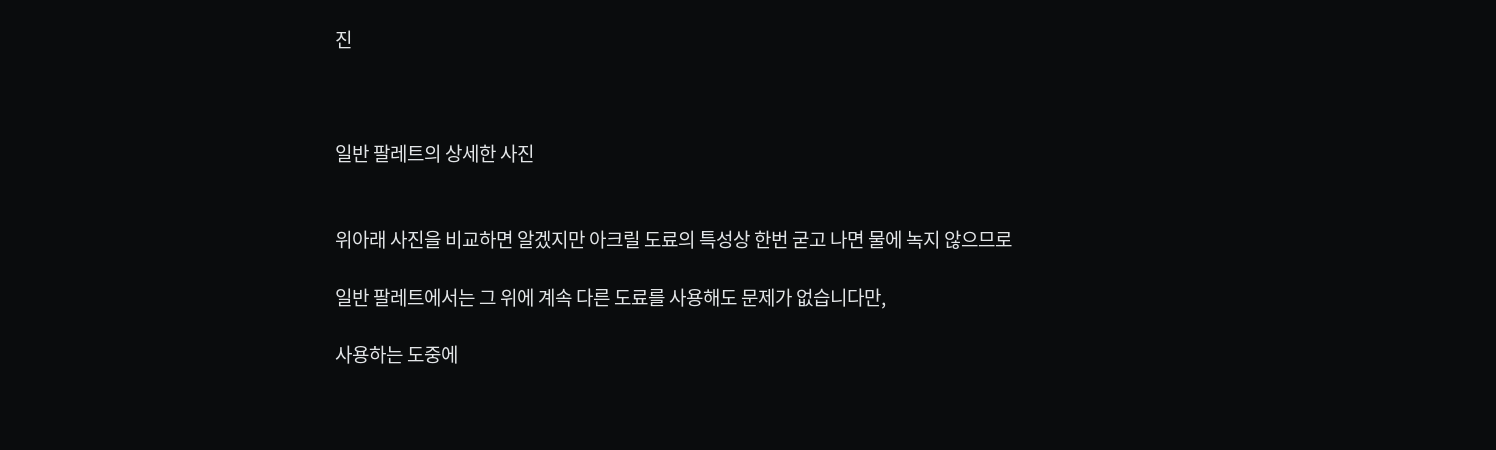진



일반 팔레트의 상세한 사진


위아래 사진을 비교하면 알겠지만 아크릴 도료의 특성상 한번 굳고 나면 물에 녹지 않으므로

일반 팔레트에서는 그 위에 계속 다른 도료를 사용해도 문제가 없습니다만,

사용하는 도중에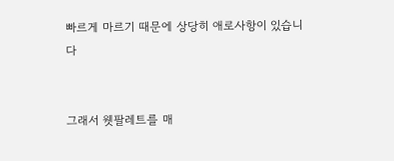빠르게 마르기 때문에 상당히 애로사항이 있습니다


그래서 웻팔레트를 매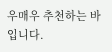우매우 추천하는 바 입니다.